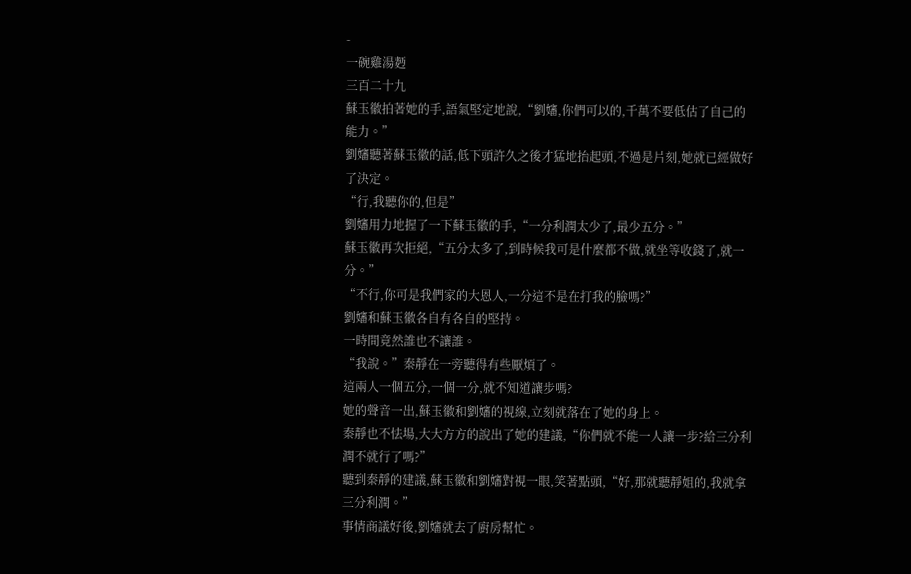-
一碗雞湯麪
三百二十九
蘇玉徽拍著她的手,語氣堅定地說,“劉嬸,你們可以的,千萬不要低估了自己的能力。”
劉嬸聽著蘇玉徽的話,低下頭許久之後才猛地抬起頭,不過是片刻,她就已經做好了決定。
“行,我聽你的,但是”
劉嬸用力地握了一下蘇玉徽的手,“一分利潤太少了,最少五分。”
蘇玉徽再次拒絕,“五分太多了,到時候我可是什麼都不做,就坐等收錢了,就一分。”
“不行,你可是我們家的大恩人,一分這不是在打我的臉嗎?”
劉嬸和蘇玉徽各自有各自的堅持。
一時間竟然誰也不讓誰。
“我說。”秦靜在一旁聽得有些厭煩了。
這兩人一個五分,一個一分,就不知道讓步嗎?
她的聲音一出,蘇玉徽和劉嬸的視線,立刻就落在了她的身上。
秦靜也不怯場,大大方方的說出了她的建議,“你們就不能一人讓一步?給三分利潤不就行了嗎?”
聽到秦靜的建議,蘇玉徽和劉嬸對視一眼,笑著點頭,“好,那就聽靜姐的,我就拿三分利潤。”
事情商議好後,劉嬸就去了廚房幫忙。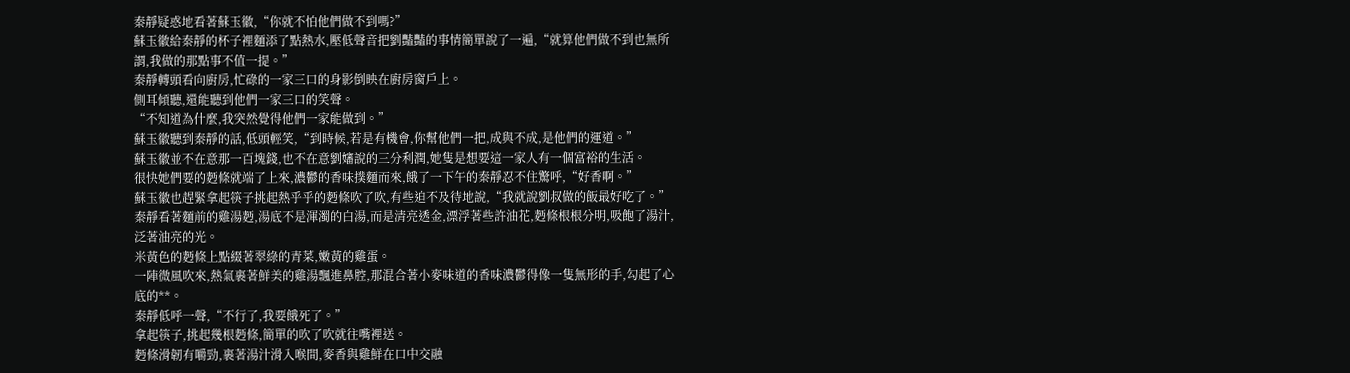秦靜疑惑地看著蘇玉徽,“你就不怕他們做不到嗎?”
蘇玉徽給秦靜的杯子裡麵添了點熱水,壓低聲音把劉豔豔的事情簡單說了一遍,“就算他們做不到也無所謂,我做的那點事不值一提。”
秦靜轉頭看向廚房,忙碌的一家三口的身影倒映在廚房窗戶上。
側耳傾聽,還能聽到他們一家三口的笑聲。
“不知道為什麼,我突然覺得他們一家能做到。”
蘇玉徽聽到秦靜的話,低頭輕笑,“到時候,若是有機會,你幫他們一把,成與不成,是他們的運道。”
蘇玉徽並不在意那一百塊錢,也不在意劉嬸說的三分利潤,她隻是想要這一家人有一個富裕的生活。
很快她們要的麪條就端了上來,濃鬱的香味撲麵而來,餓了一下午的秦靜忍不住驚呼,“好香啊。”
蘇玉徽也趕緊拿起筷子挑起熱乎乎的麪條吹了吹,有些迫不及待地說,“我就說劉叔做的飯最好吃了。”
秦靜看著麵前的雞湯麪,湯底不是渾濁的白湯,而是清亮透金,漂浮著些許油花,麪條根根分明,吸飽了湯汁,泛著油亮的光。
米黃色的麪條上點綴著翠綠的青菜,嫩黃的雞蛋。
一陣微風吹來,熱氣裹著鮮美的雞湯飄進鼻腔,那混合著小麥味道的香味濃鬱得像一隻無形的手,勾起了心底的**。
秦靜低呼一聲,“不行了,我要餓死了。”
拿起筷子,挑起幾根麪條,簡單的吹了吹就往嘴裡送。
麪條滑韌有嚼勁,裹著湯汁滑入喉間,麥香與雞鮮在口中交融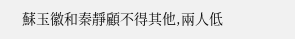蘇玉徽和秦靜顧不得其他,兩人低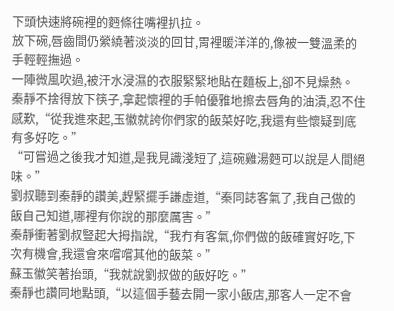下頭快速將碗裡的麪條往嘴裡扒拉。
放下碗,唇齒間仍縈繞著淡淡的回甘,胃裡暖洋洋的,像被一雙溫柔的手輕輕撫過。
一陣微風吹過,被汗水浸濕的衣服緊緊地貼在麵板上,卻不見燥熱。
秦靜不捨得放下筷子,拿起懷裡的手帕優雅地擦去唇角的油漬,忍不住感歎,“從我進來起,玉徽就誇你們家的飯菜好吃,我還有些懷疑到底有多好吃。”
“可嘗過之後我才知道,是我見識淺短了,這碗雞湯麪可以說是人間絕味。”
劉叔聽到秦靜的讚美,趕緊擺手謙虛道,“秦同誌客氣了,我自己做的飯自己知道,哪裡有你說的那麼厲害。”
秦靜衝著劉叔豎起大拇指說,“我冇有客氣,你們做的飯確實好吃,下次有機會,我還會來嚐嚐其他的飯菜。”
蘇玉徽笑著抬頭,“我就說劉叔做的飯好吃。”
秦靜也讚同地點頭,“以這個手藝去開一家小飯店,那客人一定不會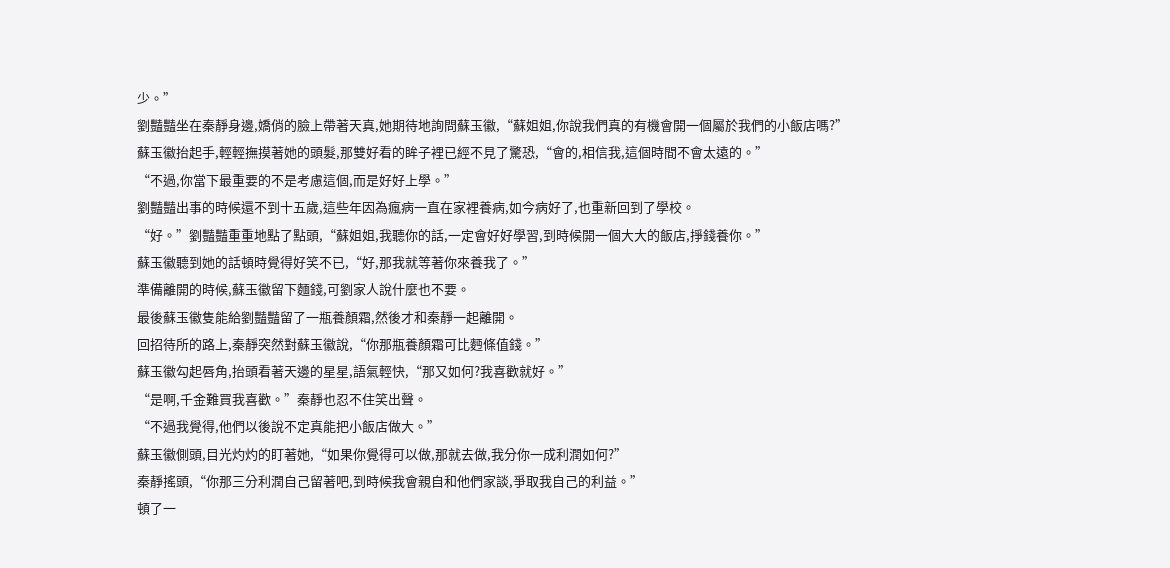少。”
劉豔豔坐在秦靜身邊,嬌俏的臉上帶著天真,她期待地詢問蘇玉徽,“蘇姐姐,你說我們真的有機會開一個屬於我們的小飯店嗎?”
蘇玉徽抬起手,輕輕撫摸著她的頭髮,那雙好看的眸子裡已經不見了驚恐,“會的,相信我,這個時間不會太遠的。”
“不過,你當下最重要的不是考慮這個,而是好好上學。”
劉豔豔出事的時候還不到十五歲,這些年因為瘋病一直在家裡養病,如今病好了,也重新回到了學校。
“好。”劉豔豔重重地點了點頭,“蘇姐姐,我聽你的話,一定會好好學習,到時候開一個大大的飯店,掙錢養你。”
蘇玉徽聽到她的話頓時覺得好笑不已,“好,那我就等著你來養我了。”
準備離開的時候,蘇玉徽留下麵錢,可劉家人說什麼也不要。
最後蘇玉徽隻能給劉豔豔留了一瓶養顏霜,然後才和秦靜一起離開。
回招待所的路上,秦靜突然對蘇玉徽說,“你那瓶養顏霜可比麪條值錢。”
蘇玉徽勾起唇角,抬頭看著天邊的星星,語氣輕快,“那又如何?我喜歡就好。”
“是啊,千金難買我喜歡。”秦靜也忍不住笑出聲。
“不過我覺得,他們以後說不定真能把小飯店做大。”
蘇玉徽側頭,目光灼灼的盯著她,“如果你覺得可以做,那就去做,我分你一成利潤如何?”
秦靜搖頭,“你那三分利潤自己留著吧,到時候我會親自和他們家談,爭取我自己的利益。”
頓了一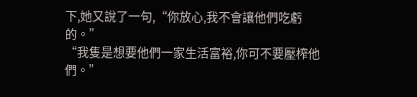下,她又說了一句,“你放心,我不會讓他們吃虧的。”
“我隻是想要他們一家生活富裕,你可不要壓榨他們。”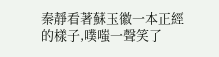秦靜看著蘇玉徽一本正經的樣子,噗嗤一聲笑了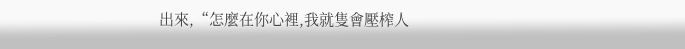出來,“怎麼在你心裡,我就隻會壓榨人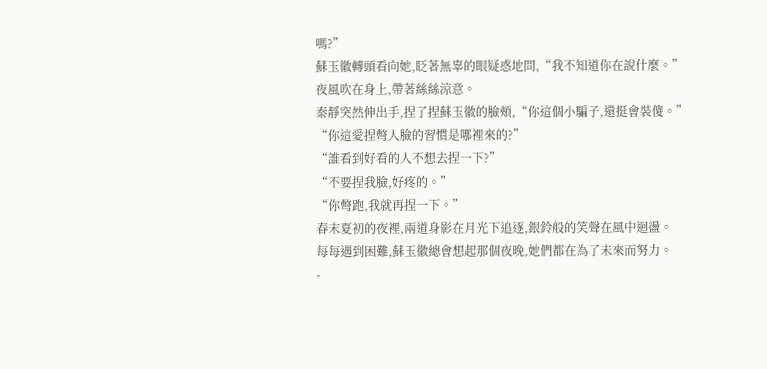嗎?”
蘇玉徽轉頭看向她,眨著無辜的眼疑惑地問,“我不知道你在說什麼。”
夜風吹在身上,帶著絲絲涼意。
秦靜突然伸出手,捏了捏蘇玉徽的臉頰,“你這個小騙子,還挺會裝傻。”
“你這愛捏彆人臉的習慣是哪裡來的?”
“誰看到好看的人不想去捏一下?”
“不要捏我臉,好疼的。”
“你彆跑,我就再捏一下。”
春末夏初的夜裡,兩道身影在月光下追逐,銀鈴般的笑聲在風中迴盪。
每每遇到困難,蘇玉徽總會想起那個夜晚,她們都在為了未來而努力。
-